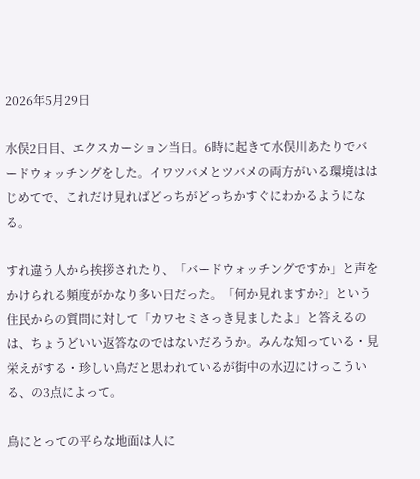2026年5月29日

水俣2日目、エクスカーション当日。6時に起きて水俣川あたりでバードウォッチングをした。イワツバメとツバメの両方がいる環境ははじめてで、これだけ見ればどっちがどっちかすぐにわかるようになる。

すれ違う人から挨拶されたり、「バードウォッチングですか」と声をかけられる頻度がかなり多い日だった。「何か見れますか?」という住民からの質問に対して「カワセミさっき見ましたよ」と答えるのは、ちょうどいい返答なのではないだろうか。みんな知っている・見栄えがする・珍しい鳥だと思われているが街中の水辺にけっこういる、の3点によって。

鳥にとっての平らな地面は人に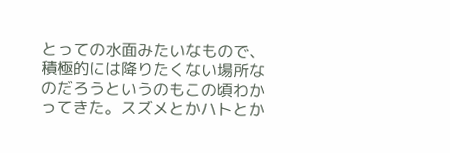とっての水面みたいなもので、積極的には降りたくない場所なのだろうというのもこの頃わかってきた。スズメとかハトとか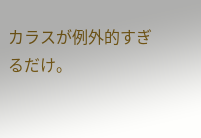カラスが例外的すぎるだけ。